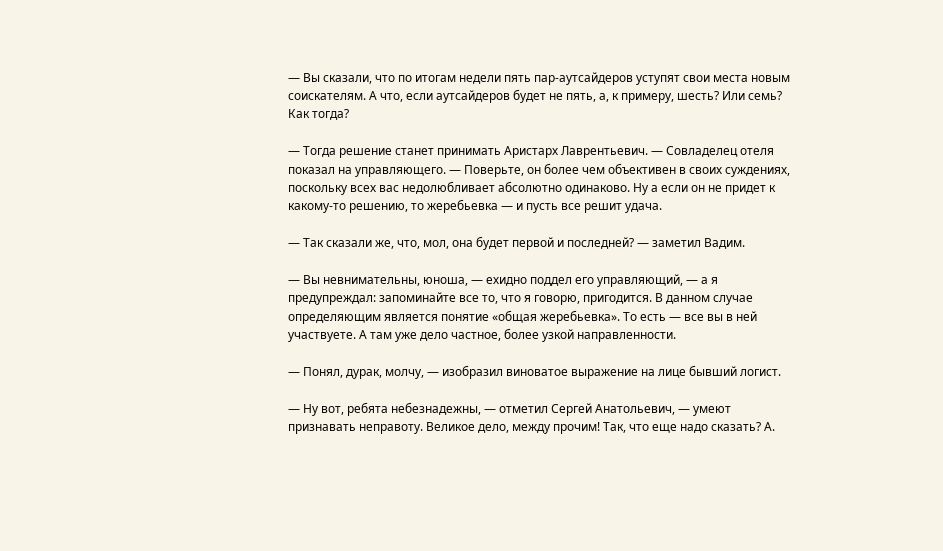— Вы сказали, что по итогам недели пять пар-аутсайдеров уступят свои места новым соискателям. А что, если аутсайдеров будет не пять, а, к примеру, шесть? Или семь? Как тогда?

— Тогда решение станет принимать Аристарх Лаврентьевич. — Совладелец отеля показал на управляющего. — Поверьте, он более чем объективен в своих суждениях, поскольку всех вас недолюбливает абсолютно одинаково. Ну а если он не придет к какому-то решению, то жеребьевка — и пусть все решит удача.

— Так сказали же, что, мол, она будет первой и последней? — заметил Вадим.

— Вы невнимательны, юноша, — ехидно поддел его управляющий, — а я предупреждал: запоминайте все то, что я говорю, пригодится. В данном случае определяющим является понятие «общая жеребьевка». То есть — все вы в ней участвуете. А там уже дело частное, более узкой направленности.

— Понял, дурак, молчу, — изобразил виноватое выражение на лице бывший логист.

— Ну вот, ребята небезнадежны, — отметил Сергей Анатольевич, — умеют признавать неправоту. Великое дело, между прочим! Так, что еще надо сказать? А.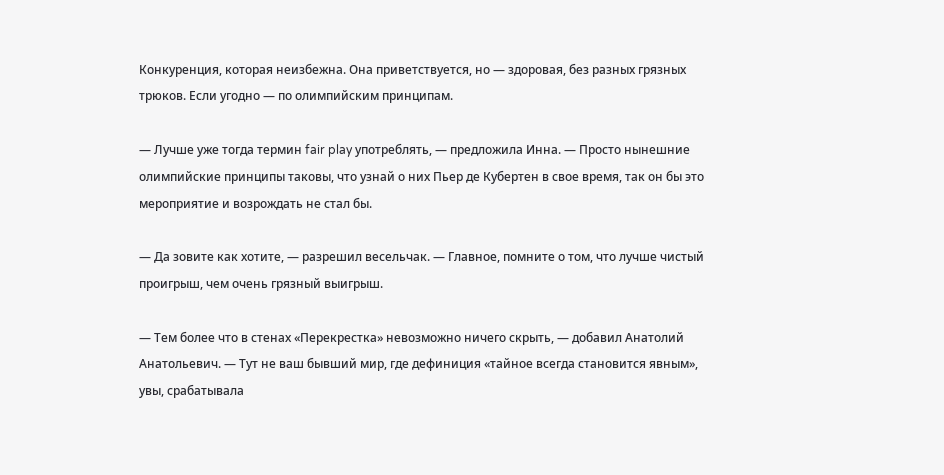Конкуренция, которая неизбежна. Она приветствуется, но — здоровая, без разных грязных трюков. Если угодно — по олимпийским принципам.

— Лучше уже тогда термин fair play употреблять, — предложила Инна. — Просто нынешние олимпийские принципы таковы, что узнай о них Пьер де Кубертен в свое время, так он бы это мероприятие и возрождать не стал бы.

— Да зовите как хотите, — разрешил весельчак. — Главное, помните о том, что лучше чистый проигрыш, чем очень грязный выигрыш.

— Тем более что в стенах «Перекрестка» невозможно ничего скрыть, — добавил Анатолий Анатольевич. — Тут не ваш бывший мир, где дефиниция «тайное всегда становится явным», увы, срабатывала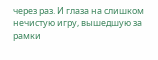через раз. И глаза на слишком нечистую игру, вышедшую за рамки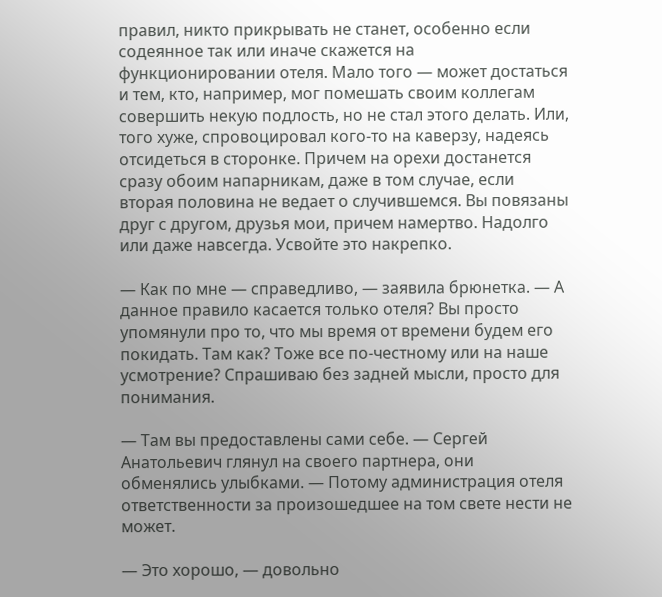правил, никто прикрывать не станет, особенно если содеянное так или иначе скажется на функционировании отеля. Мало того — может достаться и тем, кто, например, мог помешать своим коллегам совершить некую подлость, но не стал этого делать. Или, того хуже, спровоцировал кого-то на каверзу, надеясь отсидеться в сторонке. Причем на орехи достанется сразу обоим напарникам, даже в том случае, если вторая половина не ведает о случившемся. Вы повязаны друг с другом, друзья мои, причем намертво. Надолго или даже навсегда. Усвойте это накрепко.

— Как по мне — справедливо, — заявила брюнетка. — А данное правило касается только отеля? Вы просто упомянули про то, что мы время от времени будем его покидать. Там как? Тоже все по-честному или на наше усмотрение? Спрашиваю без задней мысли, просто для понимания.

— Там вы предоставлены сами себе. — Сергей Анатольевич глянул на своего партнера, они обменялись улыбками. — Потому администрация отеля ответственности за произошедшее на том свете нести не может.

— Это хорошо, — довольно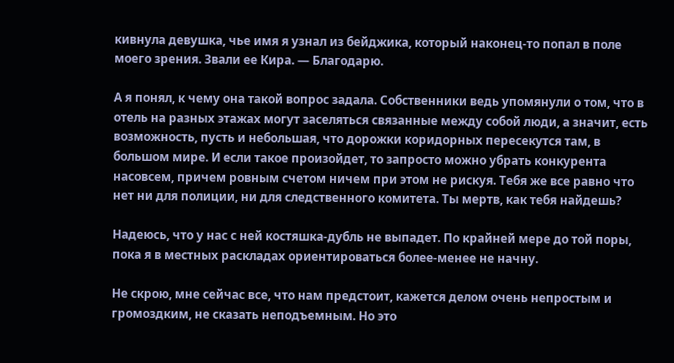кивнула девушка, чье имя я узнал из бейджика, который наконец-то попал в поле моего зрения. Звали ее Кира. — Благодарю.

А я понял, к чему она такой вопрос задала. Собственники ведь упомянули о том, что в отель на разных этажах могут заселяться связанные между собой люди, а значит, есть возможность, пусть и небольшая, что дорожки коридорных пересекутся там, в большом мире. И если такое произойдет, то запросто можно убрать конкурента насовсем, причем ровным счетом ничем при этом не рискуя. Тебя же все равно что нет ни для полиции, ни для следственного комитета. Ты мертв, как тебя найдешь?

Надеюсь, что у нас с ней костяшка-дубль не выпадет. По крайней мере до той поры, пока я в местных раскладах ориентироваться более-менее не начну.

Не скрою, мне сейчас все, что нам предстоит, кажется делом очень непростым и громоздким, не сказать неподъемным. Но это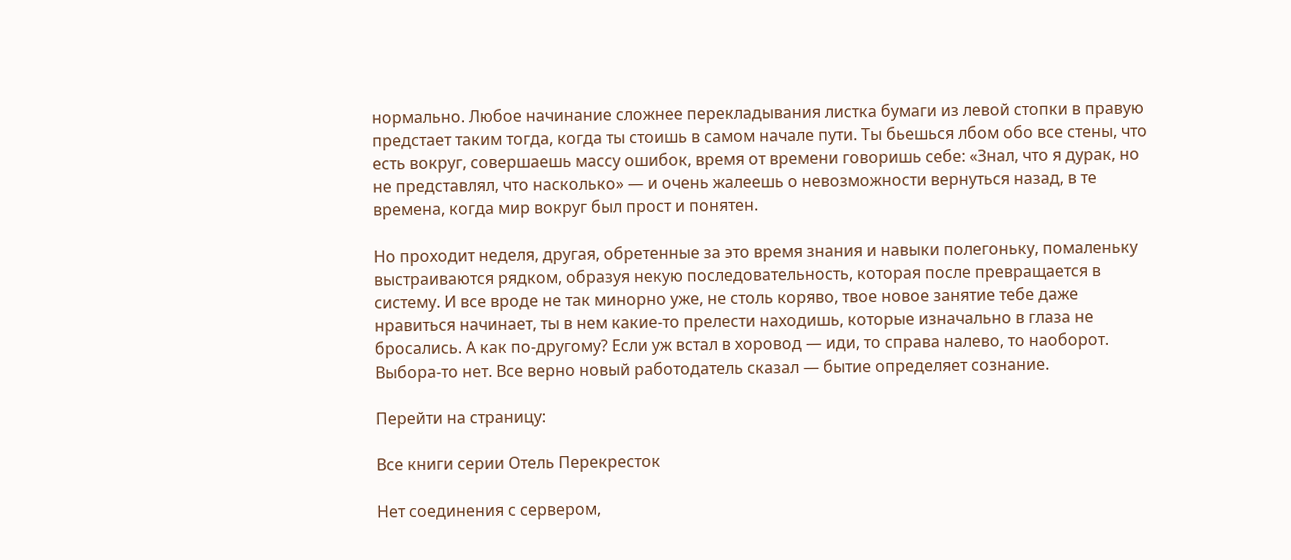нормально. Любое начинание сложнее перекладывания листка бумаги из левой стопки в правую предстает таким тогда, когда ты стоишь в самом начале пути. Ты бьешься лбом обо все стены, что есть вокруг, совершаешь массу ошибок, время от времени говоришь себе: «Знал, что я дурак, но не представлял, что насколько» — и очень жалеешь о невозможности вернуться назад, в те времена, когда мир вокруг был прост и понятен.

Но проходит неделя, другая, обретенные за это время знания и навыки полегоньку, помаленьку выстраиваются рядком, образуя некую последовательность, которая после превращается в систему. И все вроде не так минорно уже, не столь коряво, твое новое занятие тебе даже нравиться начинает, ты в нем какие-то прелести находишь, которые изначально в глаза не бросались. А как по-другому? Если уж встал в хоровод — иди, то справа налево, то наоборот. Выбора-то нет. Все верно новый работодатель сказал — бытие определяет сознание.

Перейти на страницу:

Все книги серии Отель Перекресток

Нет соединения с сервером,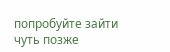попробуйте зайти чуть позже